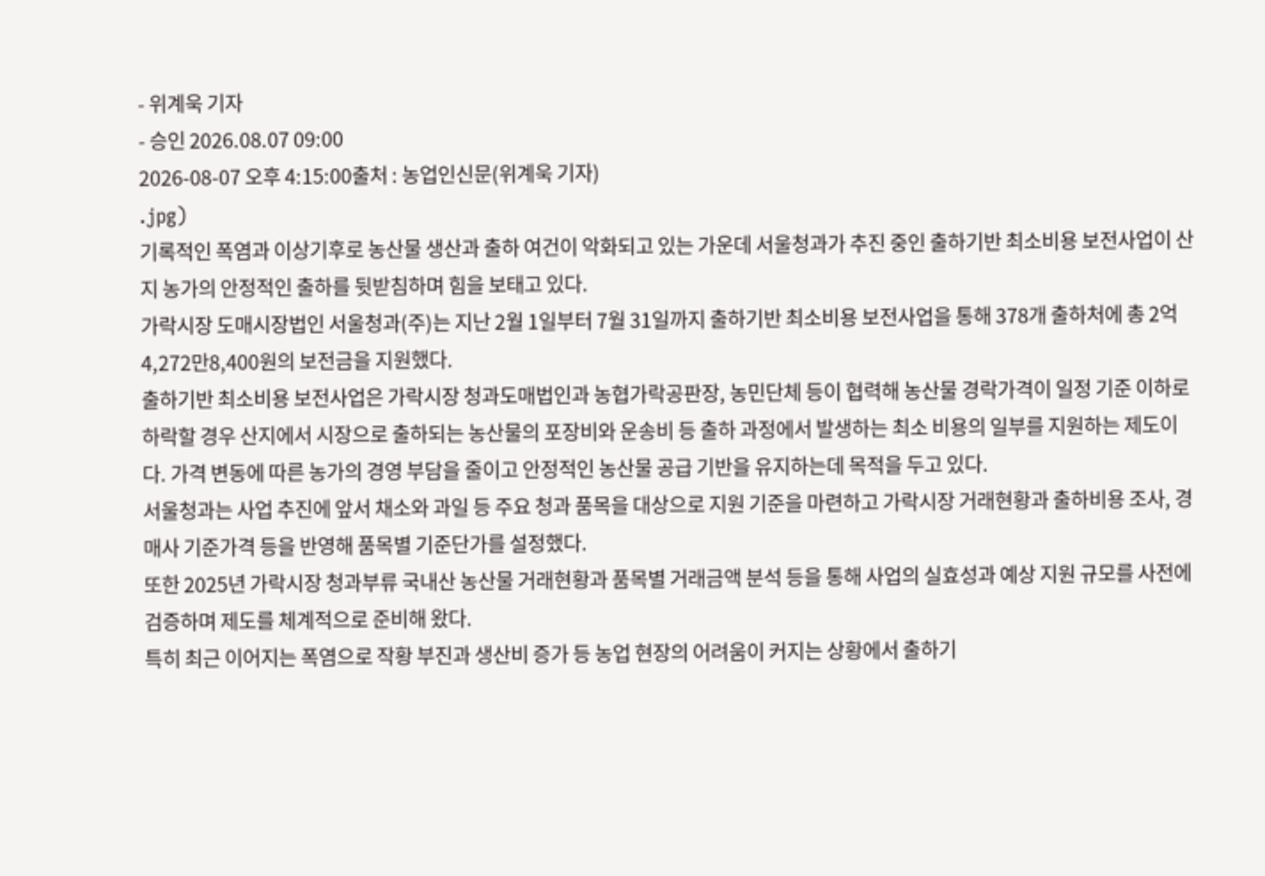- 위계욱 기자
- 승인 2026.08.07 09:00
2026-08-07 오후 4:15:00출처 : 농업인신문(위계욱 기자)
.jpg)
기록적인 폭염과 이상기후로 농산물 생산과 출하 여건이 악화되고 있는 가운데 서울청과가 추진 중인 출하기반 최소비용 보전사업이 산지 농가의 안정적인 출하를 뒷받침하며 힘을 보태고 있다.
가락시장 도매시장법인 서울청과(주)는 지난 2월 1일부터 7월 31일까지 출하기반 최소비용 보전사업을 통해 378개 출하처에 총 2억4,272만8,400원의 보전금을 지원했다.
출하기반 최소비용 보전사업은 가락시장 청과도매법인과 농협가락공판장, 농민단체 등이 협력해 농산물 경락가격이 일정 기준 이하로 하락할 경우 산지에서 시장으로 출하되는 농산물의 포장비와 운송비 등 출하 과정에서 발생하는 최소 비용의 일부를 지원하는 제도이다. 가격 변동에 따른 농가의 경영 부담을 줄이고 안정적인 농산물 공급 기반을 유지하는데 목적을 두고 있다.
서울청과는 사업 추진에 앞서 채소와 과일 등 주요 청과 품목을 대상으로 지원 기준을 마련하고 가락시장 거래현황과 출하비용 조사, 경매사 기준가격 등을 반영해 품목별 기준단가를 설정했다.
또한 2025년 가락시장 청과부류 국내산 농산물 거래현황과 품목별 거래금액 분석 등을 통해 사업의 실효성과 예상 지원 규모를 사전에 검증하며 제도를 체계적으로 준비해 왔다.
특히 최근 이어지는 폭염으로 작황 부진과 생산비 증가 등 농업 현장의 어려움이 커지는 상황에서 출하기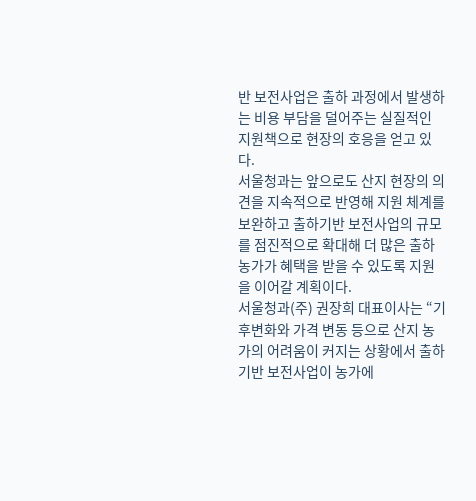반 보전사업은 출하 과정에서 발생하는 비용 부담을 덜어주는 실질적인 지원책으로 현장의 호응을 얻고 있다.
서울청과는 앞으로도 산지 현장의 의견을 지속적으로 반영해 지원 체계를 보완하고 출하기반 보전사업의 규모를 점진적으로 확대해 더 많은 출하 농가가 혜택을 받을 수 있도록 지원을 이어갈 계획이다.
서울청과(주) 권장희 대표이사는 “기후변화와 가격 변동 등으로 산지 농가의 어려움이 커지는 상황에서 출하기반 보전사업이 농가에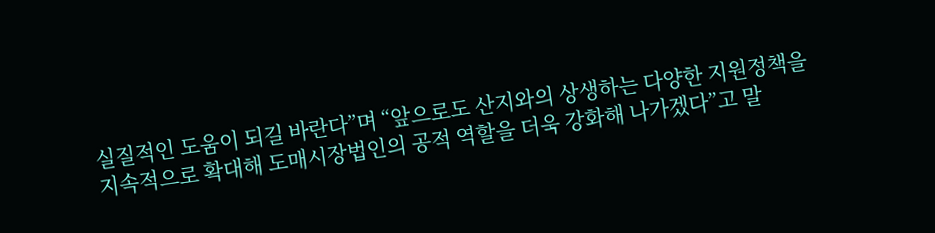실질적인 도움이 되길 바란다”며 “앞으로도 산지와의 상생하는 다양한 지원정책을 지속적으로 확대해 도매시장법인의 공적 역할을 더욱 강화해 나가겠다”고 말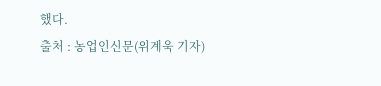했다.
출처 : 농업인신문(위계욱 기자)